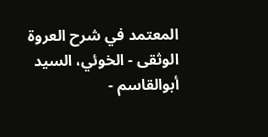المعتمد في شرح العروة الوثقى - الخوئي، السيد أبوالقاسم -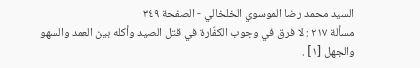السيد محمد رضا الموسوي الخلخالي - الصفحة ٣٤٩
مسألة ٢١٧ : لا فرق في وجوب الكفّارة في قتل الصيد وأكله بين العمد والسهو والجهل [١] .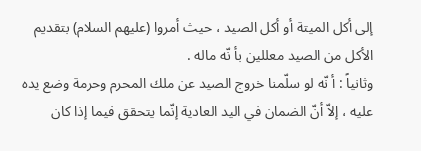إلى أكل الميتة أو أكل الصيد ، حيث أمروا (عليهم السلام) بتقديم الأكل من الصيد معللين بأ نّه ماله .
وثانياً : أ نّه لو سلّمنا خروج الصيد عن ملك المحرم وحرمة وضع يده عليه ، إلاّ أنّ الضمان في اليد العادية إنّما يتحقق فيما إذا كان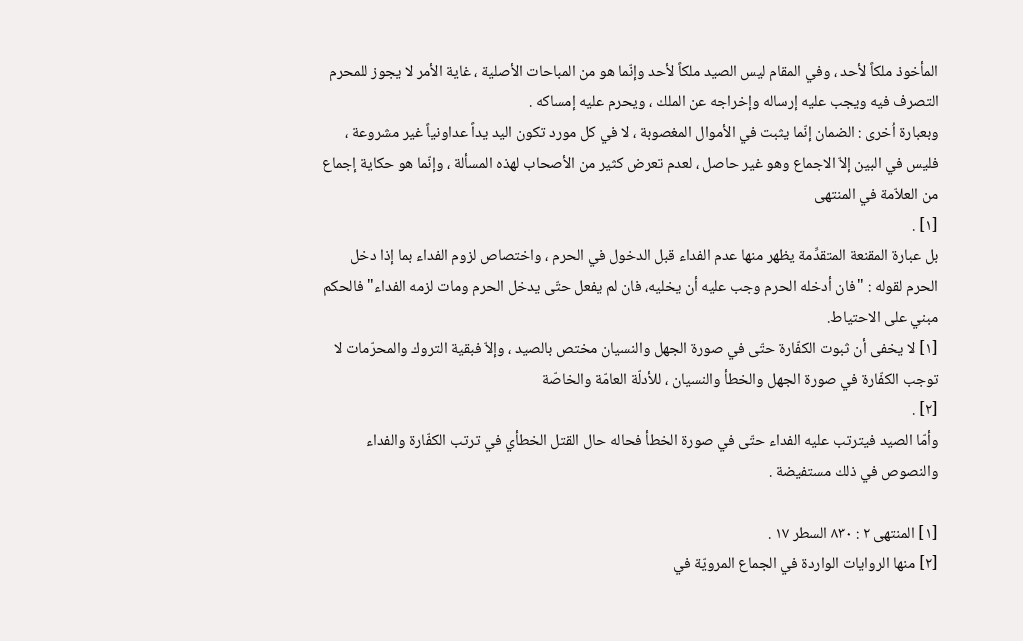المأخوذ ملكاً لأحد ، وفي المقام ليس الصيد ملكاً لأحد وإنّما هو من المباحات الأصلية ، غاية الأمر لا يجوز للمحرم التصرف فيه ويجب عليه إرساله وإخراجه عن الملك ، ويحرم عليه إمساكه .
وبعبارة اُخرى : الضمان إنّما يثبت في الأموال المغصوبة ، لا في كل مورد تكون اليد يداً عداونياً غير مشروعة ، فليس في البين إلاّ الاجماع وهو غير حاصل ، لعدم تعرض كثير من الأصحاب لهذه المسألة ، وإنّما هو حكاية إجماع من العلاّمة في المنتهى
[١] .
بل عبارة المقنعة المتقدِّمة يظهر منها عدم الفداء قبل الدخول في الحرم ، واختصاص لزوم الفداء بما إذا دخل الحرم لقوله : "فان أدخله الحرم وجب عليه أن يخليه، فان لم يفعل حتّى يدخل الحرم ومات لزمه الفداء" فالحكم مبني على الاحتياط.
[١] لا يخفى أن ثبوت الكفّارة حتّى في صورة الجهل والنسيان مختص بالصيد ، وإلاّ فبقية التروك والمحرّمات لا توجب الكفّارة في صورة الجهل والخطأ والنسيان ، للأدلّة العامّة والخاصّة
[٢] .
وأمّا الصيد فيترتب عليه الفداء حتّى في صورة الخطأ فحاله حال القتل الخطأي في ترتب الكفّارة والفداء والنصوص في ذلك مستفيضة .

[١] المنتهى ٢ : ٨٣٠ السطر ١٧ .
[٢] منها الروايات الواردة في الجماع المرويّة في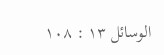الوسائل ١٣ : ١٠٨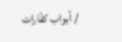/ أبواب كفّارات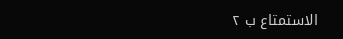الاستمتاع ب ٢